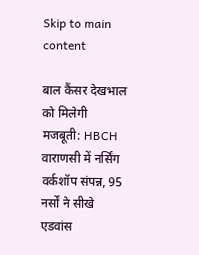Skip to main content

बाल कैंसर देखभाल को मिलेगी मजबूती: HBCH वाराणसी में नर्सिंग वर्कशॉप संपन्न, 95 नर्सों ने सीखे एडवांस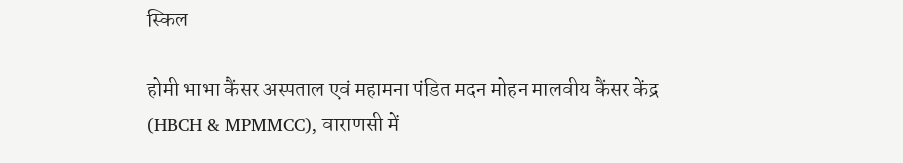स्किल

होमी भाभा कैंसर अस्पताल एवं महामना पंडित मदन मोहन मालवीय कैंसर केंद्र (HBCH & MPMMCC), वाराणसी में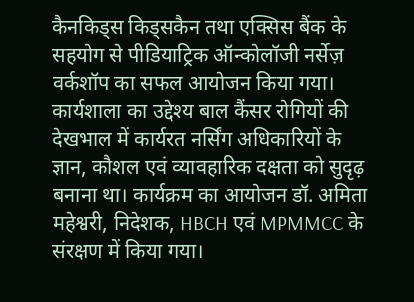कैनकिड्स किड्सकैन तथा एक्सिस बैंक के सहयोग से पीडियाट्रिक ऑन्कोलॉजी नर्सेज़ वर्कशॉप का सफल आयोजन किया गया। कार्यशाला का उद्देश्य बाल कैंसर रोगियों की देखभाल में कार्यरत नर्सिंग अधिकारियों के ज्ञान, कौशल एवं व्यावहारिक दक्षता को सुदृढ़ बनाना था। कार्यक्रम का आयोजन डॉ. अमिता महेश्वरी, निदेशक, HBCH एवं MPMMCC के संरक्षण में किया गया।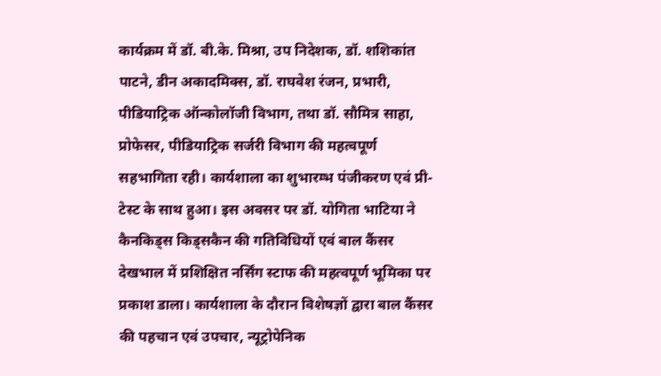कार्यक्रम में डॉ. बी.के. मिश्रा, उप निदेशक, डॉ. शशिकांत पाटने, डीन अकादमिक्स, डॉ. राघवेश रंजन, प्रभारी, पीडियाट्रिक ऑन्कोलॉजी विभाग, तथा डॉ. सौमित्र साहा, प्रोफेसर, पीडियाट्रिक सर्जरी विभाग की महत्वपूर्ण सहभागिता रही। कार्यशाला का शुभारम्भ पंजीकरण एवं प्री-टेस्ट के साथ हुआ। इस अवसर पर डॉ. योगिता भाटिया ने कैनकिड्स किड्सकैन की गतिविधियों एवं बाल कैंसर देखभाल में प्रशिक्षित नर्सिंग स्टाफ की महत्वपूर्ण भूमिका पर प्रकाश डाला। कार्यशाला के दौरान विशेषज्ञों द्वारा बाल कैंसर की पहचान एवं उपचार, न्यूट्रोपेनिक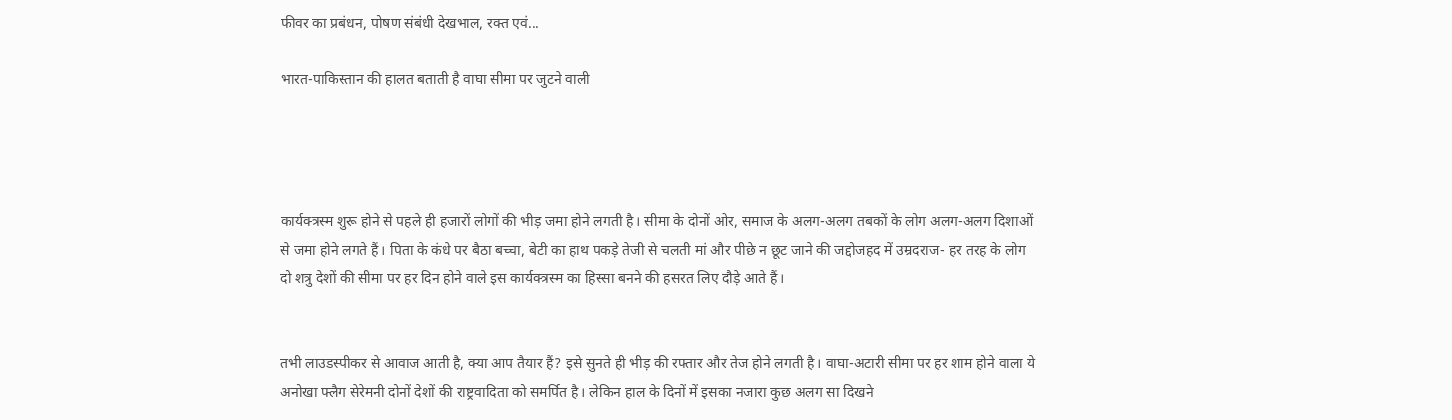फीवर का प्रबंधन, पोषण संबंधी देखभाल, रक्त एवं...

भारत-पाकिस्तान की हालत बताती है वाघा सीमा पर जुटने वाली




कार्यक्त्रस्म शुरू होने से पहले ही हजारों लोगों की भीड़ जमा होने लगती है। सीमा के दोनों ओर, समाज के अलग-अलग तबकों के लोग अलग-अलग दिशाओं से जमा होने लगते हैं। पिता के कंधे पर बैठा बच्चा, बेटी का हाथ पकड़े तेजी से चलती मां और पीछे न छूट जाने की जद्दोजहद में उम्रदराज- हर तरह के लोग दो शत्रु देशों की सीमा पर हर दिन होने वाले इस कार्यक्त्रस्म का हिस्सा बनने की हसरत लिए दौड़े आते हैं।


तभी लाउडस्पीकर से आवाज आती है, क्या आप तैयार हैं? इसे सुनते ही भीड़ की रफ्तार और तेज होने लगती है। वाघा-अटारी सीमा पर हर शाम होने वाला ये अनोखा फ्लैग सेरेमनी दोनों देशों की राष्ट्रवादिता को समर्पित है। लेकिन हाल के दिनों में इसका नजारा कुछ अलग सा दिखने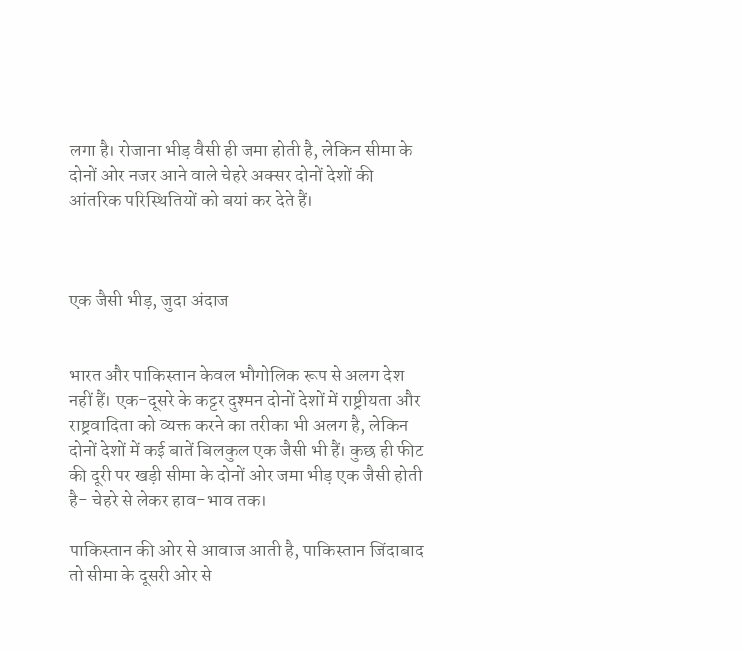लगा है। रोजाना भीड़ वैसी ही जमा होती है, लेकिन सीमा के दोनों ओर नजर आने वाले चेहरे अक्सर दोनों देशों की आंतरिक परिस्थितियों को बयां कर देते हैं।



एक जैसी भीड़, जुदा अंदाज


भारत और पाकिस्तान केवल भौगोलिक रूप से अलग देश नहीं हैं। एक-दूसरे के कट्टर दुश्मन दोनों देशों में राष्ट्रीयता और राष्ट्रवादिता को व्यक्त करने का तरीका भी अलग है, लेकिन दोनों देशों में कई बातें बिलकुल एक जैसी भी हैं। कुछ ही फीट की दूरी पर खड़ी सीमा के दोनों ओर जमा भीड़ एक जैसी होती है- चेहरे से लेकर हाव-भाव तक।

पाकिस्तान की ओर से आवाज आती है, पाकिस्तान जिंदाबाद तो सीमा के दूसरी ओर से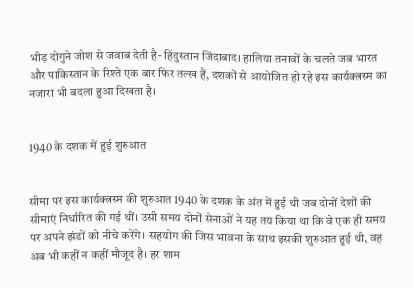भीड़ दोगुने जोश से जवाब देती है- हिंदुस्तान जिंदाबाद। हालिया तनावों के चलते जब भारत और पाकिस्तान के रिश्ते एक बार फिर तल्ख हैं, दशकों से आयोजित हो रहे इस कार्यक्त्रस्म का नजारा भी बदला हुआ दिखता है।


1940 के दशक में हुई शुरुआत


सीमा पर इस कार्यक्त्रस्म की शुरुआत 1940 के दशक के अंत में हुई थी जब दोनों देशों की सीमाएं निर्धारित की गई थीं। उसी समय दोनों सेनाओं ने यह तय किया था कि वे एक ही समय पर अपने झंडों को नीचे करेंगे। सहयोग की जिस भावना के साथ इसकी शुरुआत हुई थी, वह अब भी कहीं न कहीं मौजूद है। हर शाम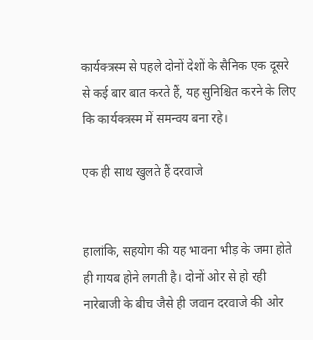कार्यक्त्रस्म से पहले दोनों देशों के सैनिक एक दूसरे से कई बार बात करते हैं, यह सुनिश्चित करने के लिए कि कार्यक्त्रस्म में समन्वय बना रहे।

एक ही साथ खुलते हैं दरवाजे


हालांकि, सहयोग की यह भावना भीड़ के जमा होते ही गायब होने लगती है। दोनों ओर से हो रही नारेबाजी के बीच जैसे ही जवान दरवाजे की ओर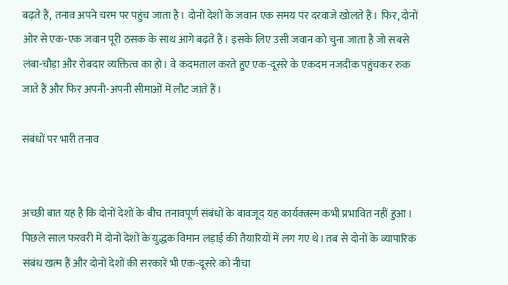बढ़ते हैं, तनाव अपने चरम पर पहुंच जाता है। दोनों देशों के जवान एक समय पर दरवाजे खोलते हैं। फिर, दोनों ओर से एक-एक जवान पूरी ठसक के साथ आगे बढ़ते हैं। इसके लिए उसी जवान को चुना जाता है जो सबसे लंबा-चौड़ा और रोबदार व्यक्तित्व का हो। वे कदमताल करते हुए एक-दूसरे के एकदम नजदीक पहुंचकर रुक जाते हैं और फिर अपनी-अपनी सीमाओं में लौट जाते हैं।

संबंधों पर भारी तनाव


अच्छी बात यह है कि दोनों देशों के बीच तनावपूर्ण संबंधों के बावजूद यह कार्यक्त्रस्म कभी प्रभावित नहीं हुआ। पिछले साल फरवरी में दोनों देशों के युद्धक विमान लड़ाई की तैयारियों में लग गए थे। तब से दोनों के व्यापारिक संबंध खत्म हैं और दोनों देशों की सरकारें भी एक-दूसरे को नीचा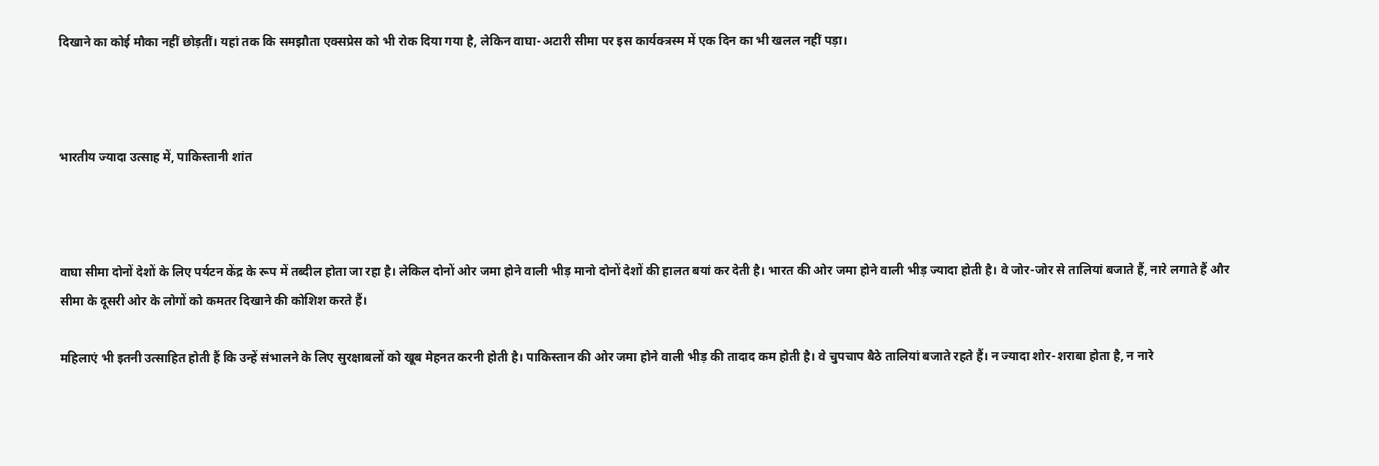दिखाने का कोई मौका नहीं छोड़तीं। यहां तक कि समझौता एक्सप्रेस को भी रोक दिया गया है, लेकिन वाघा-अटारी सीमा पर इस कार्यक्त्रस्म में एक दिन का भी खलल नहीं पड़ा।



भारतीय ज्यादा उत्साह में, पाकिस्तानी शांत



वाघा सीमा दोनों देशों के लिए पर्यटन केंद्र के रूप में तब्दील होता जा रहा है। लेकिल दोनों ओर जमा होने वाली भीड़ मानो दोनों देशों की हालत बयां कर देती है। भारत की ओर जमा होने वाली भीड़ ज्यादा होती है। वे जोर-जोर से तालियां बजाते हैं, नारे लगाते हैं और सीमा के दूसरी ओर के लोगों को कमतर दिखाने की कोशिश करते हैं।

महिलाएं भी इतनी उत्साहित होती हैं कि उन्हें संभालने के लिए सुरक्षाबलों को खूब मेहनत करनी होती है। पाकिस्तान की ओर जमा होने वाली भीड़ की तादाद कम होती है। वे चुपचाप बैठे तालियां बजाते रहते हैं। न ज्यादा शोर-शराबा होता है, न नारे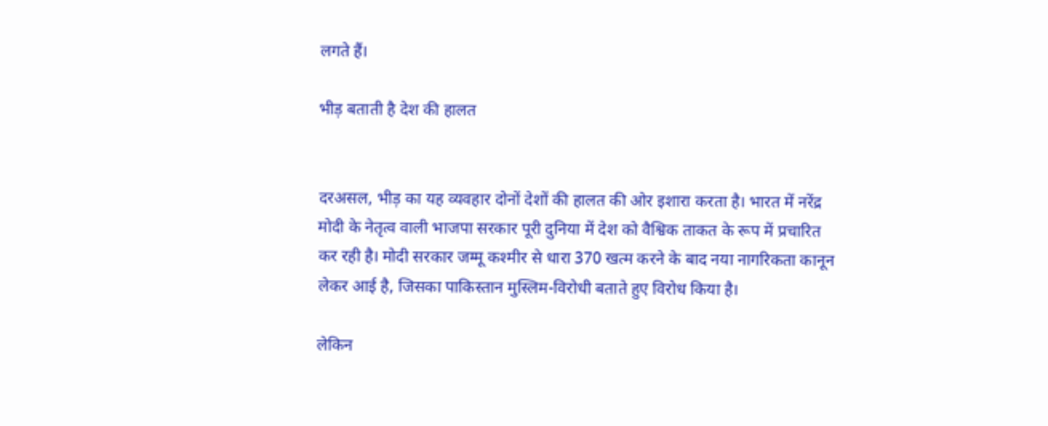लगते हैं।

भीड़ बताती है देश की हालत


दरअसल, भीड़ का यह व्यवहार दोनों देशों की हालत की ओर इशारा करता है। भारत में नरेंद्र मोदी के नेतृत्व वाली भाजपा सरकार पूरी दुनिया में देश को वैश्विक ताकत के रूप में प्रचारित कर रही है। मोदी सरकार जम्मू कश्मीर से धारा 370 खत्म करने के बाद नया नागरिकता कानून लेकर आई है, जिसका पाकिस्तान मुस्लिम-विरोधी बताते हुए विरोध किया है।

लेकिन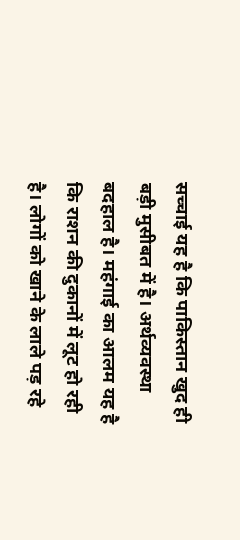सच्चाई यह है कि पाकिस्तान खुद ही बड़ी मुसीबत में है। अर्थव्यवस्था बदहाल है। महंगाई का आलम यह है कि राशन की दुकानों में लूट हो रही है। लोगों को खाने के लाले पड़ रहे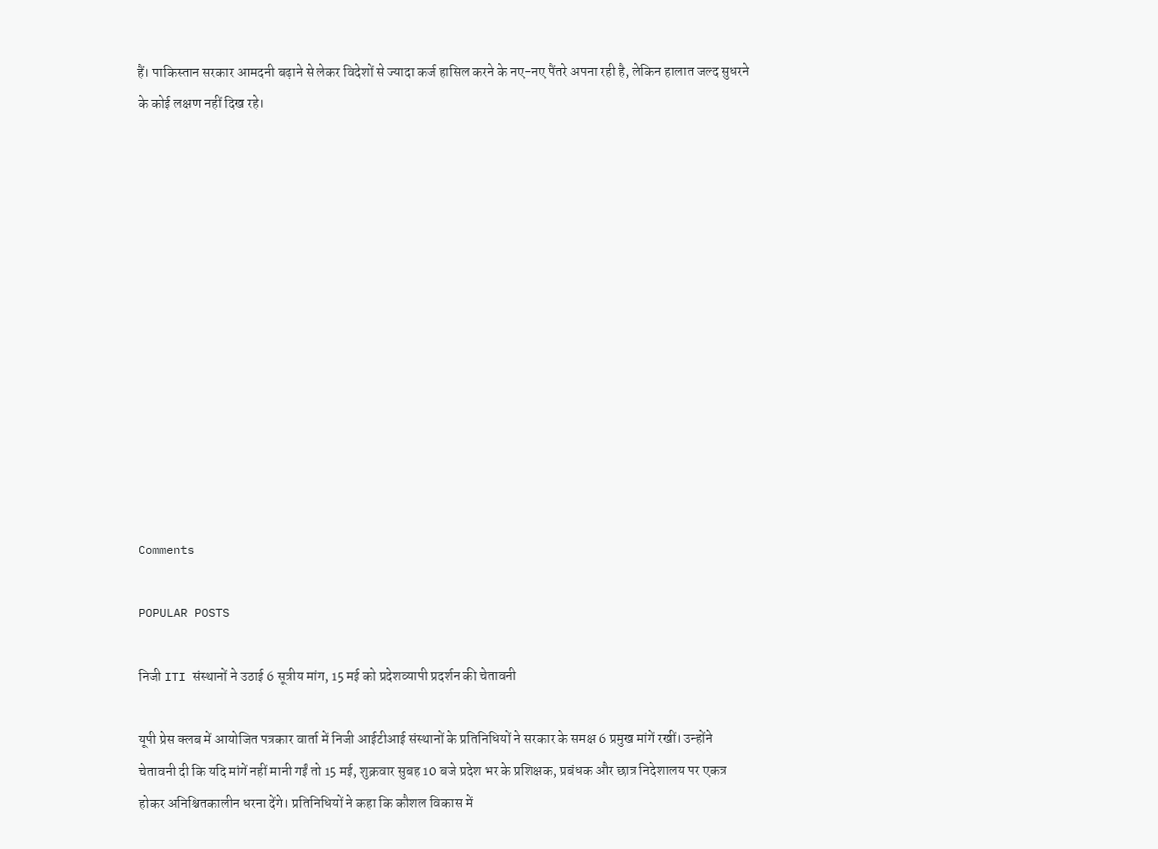हैं। पाकिस्तान सरकार आमदनी बढ़ाने से लेकर विदेशों से ज्यादा कर्ज हासिल करने के नए-नए पैंतरे अपना रही है, लेकिन हालात जल्द सुधरने के कोई लक्षण नहीं दिख रहे।













Comments

POPULAR POSTS

निजी ITI संस्थानों ने उठाई 6 सूत्रीय मांग, 15 मई को प्रदेशव्यापी प्रदर्शन की चेतावनी

यूपी प्रेस क्लब में आयोजित पत्रकार वार्ता में निजी आईटीआई संस्थानों के प्रतिनिधियों ने सरकार के समक्ष 6 प्रमुख मांगें रखीं। उन्होंने चेतावनी दी कि यदि मांगें नहीं मानी गईं तो 15 मई, शुक्रवार सुबह 10 बजे प्रदेश भर के प्रशिक्षक, प्रबंधक और छात्र निदेशालय पर एकत्र होकर अनिश्चितकालीन धरना देंगे। प्रतिनिधियों ने कहा कि कौशल विकास में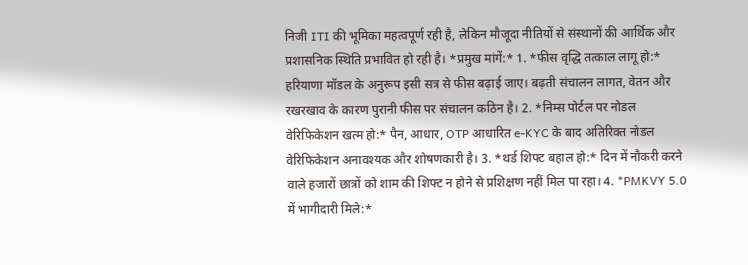निजी ITI की भूमिका महत्वपूर्ण रही है, लेकिन मौजूदा नीतियों से संस्थानों की आर्थिक और प्रशासनिक स्थिति प्रभावित हो रही है। *प्रमुख मांगें:* 1. *फीस वृद्धि तत्काल लागू हो:* हरियाणा मॉडल के अनुरूप इसी सत्र से फीस बढ़ाई जाए। बढ़ती संचालन लागत, वेतन और रखरखाव के कारण पुरानी फीस पर संचालन कठिन है। 2. *निम्स पोर्टल पर नोडल वेरिफिकेशन खत्म हो:* पैन, आधार, OTP आधारित e-KYC के बाद अतिरिक्त नोडल वेरिफिकेशन अनावश्यक और शोषणकारी है। 3. *थर्ड शिफ्ट बहाल हो:* दिन में नौकरी करने वाले हजारों छात्रों को शाम की शिफ्ट न होने से प्रशिक्षण नहीं मिल पा रहा। 4. *PMKVY 5.0 में भागीदारी मिले:*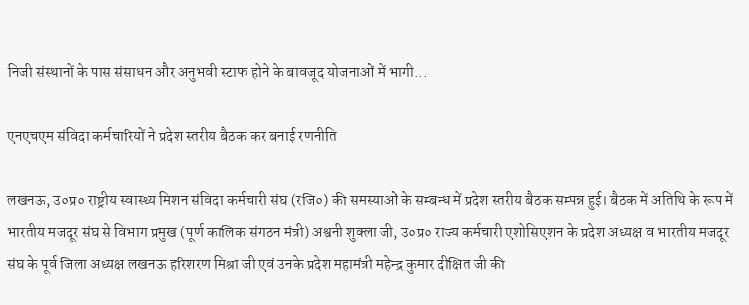निजी संस्थानों के पास संसाधन और अनुभवी स्टाफ होने के बावजूद योजनाओं में भागी...

एनएचएम संविदा कर्मचारियों ने प्रदेश स्तरीय बैठक कर बनाई रणनीति

लखनऊ, उ०प्र० राष्ट्रीय स्वास्थ्य मिशन संविदा कर्मचारी संघ (रजि०) की समस्याओं के सम्बन्ध में प्रदेश स्तरीय बैठक सम्पन्न हुई। बैठक में अतिथि के रूप में भारतीय मजदूर संघ से विभाग प्रमुख (पूर्ण कालिक संगठन मंत्री) अश्वनी शुक्ला जी, उ०प्र० राज्य कर्मचारी एशोसिएशन के प्रदेश अध्यक्ष व भारतीय मजदूर संघ के पूर्व जिला अध्यक्ष लखनऊ हरिशरण मिश्रा जी एवं उनके प्रदेश महामंत्री महेन्द्र कुमार दीक्षित जी की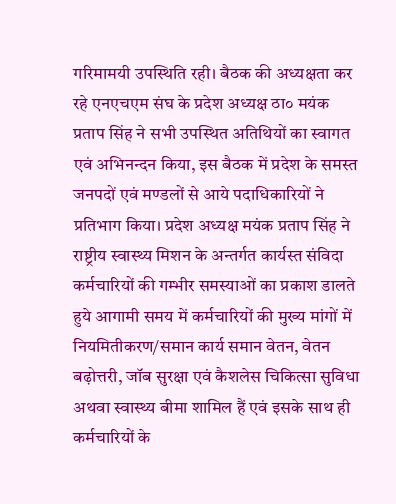गरिमामयी उपस्थिति रही। बैठक की अध्यक्षता कर रहे एनएचएम संघ के प्रदेश अध्यक्ष ठा० मयंक प्रताप सिंह ने सभी उपस्थित अतिथियों का स्वागत एवं अभिनन्दन किया, इस बैठक में प्रदेश के समस्त जनपदों एवं मण्डलों से आये पदाधिकारियों ने प्रतिभाग किया। प्रदेश अध्यक्ष मयंक प्रताप सिंह ने राष्ट्रीय स्वास्थ्य मिशन के अन्तर्गत कार्यस्त संविदा कर्मचारियों की गम्भीर समस्याओं का प्रकाश डालते हुये आगामी समय में कर्मचारियों की मुख्य मांगों में नियमितीकरण/समान कार्य समान वेतन, वेतन बढ़ोत्तरी, जॉब सुरक्षा एवं कैशलेस चिकित्सा सुविधा अथवा स्वास्थ्य बीमा शामिल हैं एवं इसके साथ ही कर्मचारियों के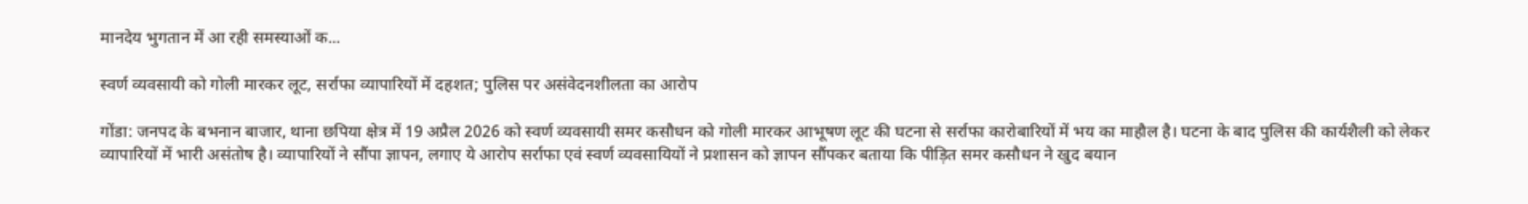मानदेय भुगतान में आ रही समस्याओं क...

स्वर्ण व्यवसायी को गोली मारकर लूट, सर्राफा व्यापारियों में दहशत; पुलिस पर असंवेदनशीलता का आरोप

गोंडा: जनपद के बभनान बाजार, थाना छपिया क्षेत्र में 19 अप्रैल 2026 को स्वर्ण व्यवसायी समर कसौधन को गोली मारकर आभूषण लूट की घटना से सर्राफा कारोबारियों में भय का माहौल है। घटना के बाद पुलिस की कार्यशैली को लेकर व्यापारियों में भारी असंतोष है। व्यापारियों ने सौंपा ज्ञापन, लगाए ये आरोप सर्राफा एवं स्वर्ण व्यवसायियों ने प्रशासन को ज्ञापन सौंपकर बताया कि पीड़ित समर कसौधन ने खुद बयान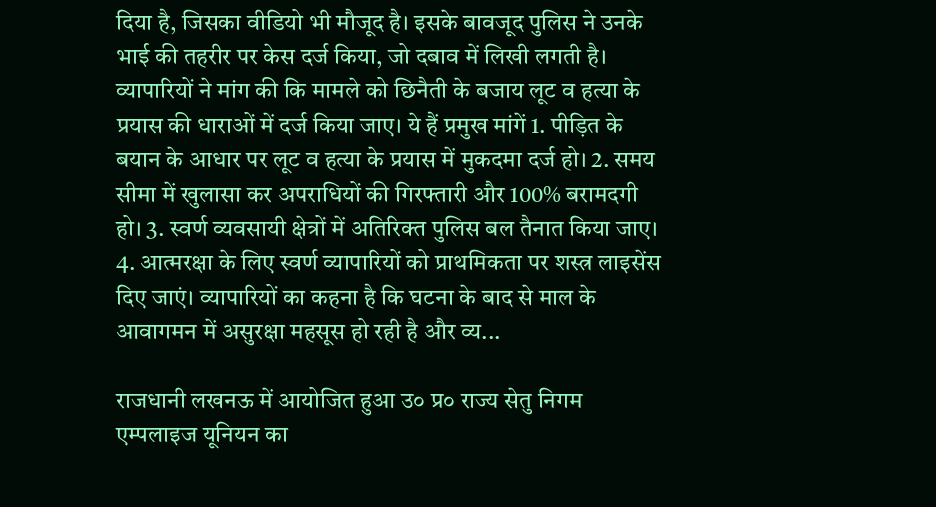दिया है, जिसका वीडियो भी मौजूद है। इसके बावजूद पुलिस ने उनके भाई की तहरीर पर केस दर्ज किया, जो दबाव में लिखी लगती है। व्यापारियों ने मांग की कि मामले को छिनैती के बजाय लूट व हत्या के प्रयास की धाराओं में दर्ज किया जाए। ये हैं प्रमुख मांगें 1. पीड़ित के बयान के आधार पर लूट व हत्या के प्रयास में मुकदमा दर्ज हो। 2. समय सीमा में खुलासा कर अपराधियों की गिरफ्तारी और 100% बरामदगी हो। 3. स्वर्ण व्यवसायी क्षेत्रों में अतिरिक्त पुलिस बल तैनात किया जाए। 4. आत्मरक्षा के लिए स्वर्ण व्यापारियों को प्राथमिकता पर शस्त्र लाइसेंस दिए जाएं। व्यापारियों का कहना है कि घटना के बाद से माल के आवागमन में असुरक्षा महसूस हो रही है और व्य...

राजधानी लखनऊ में आयोजित हुआ उ० प्र० राज्य सेतु निगम एम्पलाइज यूनियन का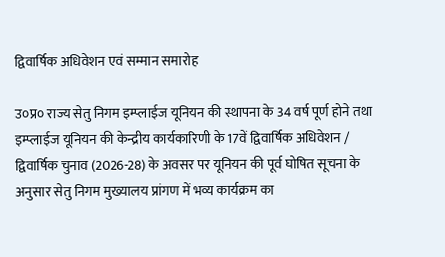द्विवार्षिक अधिवेशन एवं सम्मान समारोह

उ०प्र० राज्य सेतु निगम इम्प्लाईज यूनियन की स्थापना के 34 वर्ष पूर्ण होने तथा इम्प्लाईज यूनियन की केन्द्रीय कार्यकारिणी के 17वें द्विवार्षिक अधिवेशन / द्विवार्षिक चुनाव (2026-28) के अवसर पर यूनियन की पूर्व घोषित सूचना के अनुसार सेतु निगम मुख्यालय प्रांगण में भव्य कार्यक्रम का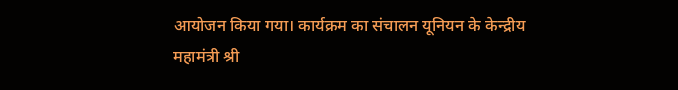आयोजन किया गया। कार्यक्रम का संचालन यूनियन के केन्द्रीय महामंत्री श्री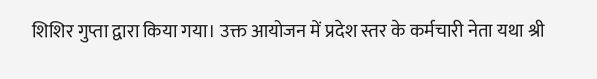शिशिर गुप्ता द्वारा किया गया। उक्त आयोजन में प्रदेश स्तर के कर्मचारी नेता यथा श्री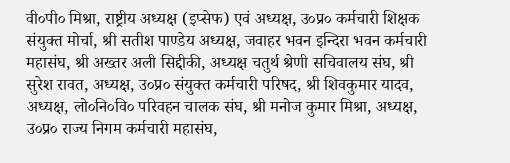वी०पी० मिश्रा, राष्ट्रीय अध्यक्ष (इप्सेफ) एवं अध्यक्ष, उ०प्र० कर्मचारी शिक्षक संयुक्त मोर्चा, श्री सतीश पाण्डेय अध्यक्ष, जवाहर भवन इन्दिरा भवन कर्मचारी महासंघ, श्री अख्तर अली सिद्दीकी, अध्यक्ष चतुर्थ श्रेणी सचिवालय संघ, श्री सुरेश रावत, अध्यक्ष, उ०प्र० संयुक्त कर्मचारी परिषद, श्री शिवकुमार यादव, अध्यक्ष, लो०नि०वि० परिवहन चालक संघ, श्री मनोज कुमार मिश्रा, अध्यक्ष, उ०प्र० राज्य निगम कर्मचारी महासंघ,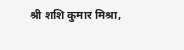श्री शशि कुमार मिश्रा,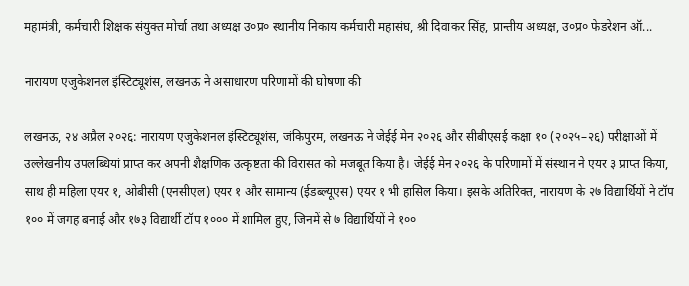महामंत्री, कर्मचारी शिक्षक संयुक्त मोर्चा तथा अध्यक्ष उ०प्र० स्थानीय निकाय कर्मचारी महासंघ, श्री दिवाकर सिंह, प्रान्तीय अध्यक्ष, उ०प्र० फेडरेशन ऑ...

नारायण एजुकेशनल इंस्टिट्यूशंस, लखनऊ ने असाधारण परिणामों की घोषणा की

लखनऊ, २४ अप्रैल २०२६: नारायण एजुकेशनल इंस्टिट्यूशंस, जंकिपुरम, लखनऊ ने जेईई मेन २०२६ और सीबीएसई कक्षा १० (२०२५–२६) परीक्षाओं में उल्लेखनीय उपलब्धियां प्राप्त कर अपनी शैक्षणिक उत्कृष्टता की विरासत को मजबूत किया है। जेईई मेन २०२६ के परिणामों में संस्थान ने एयर ३ प्राप्त किया, साथ ही महिला एयर १, ओबीसी (एनसीएल) एयर १ और सामान्य (ईडब्ल्यूएस) एयर १ भी हासिल किया। इसके अतिरिक्त, नारायण के २७ विद्यार्थियों ने टॉप १०० में जगह बनाई और १७३ विद्यार्थी टॉप १००० में शामिल हुए, जिनमें से ७ विद्यार्थियों ने १००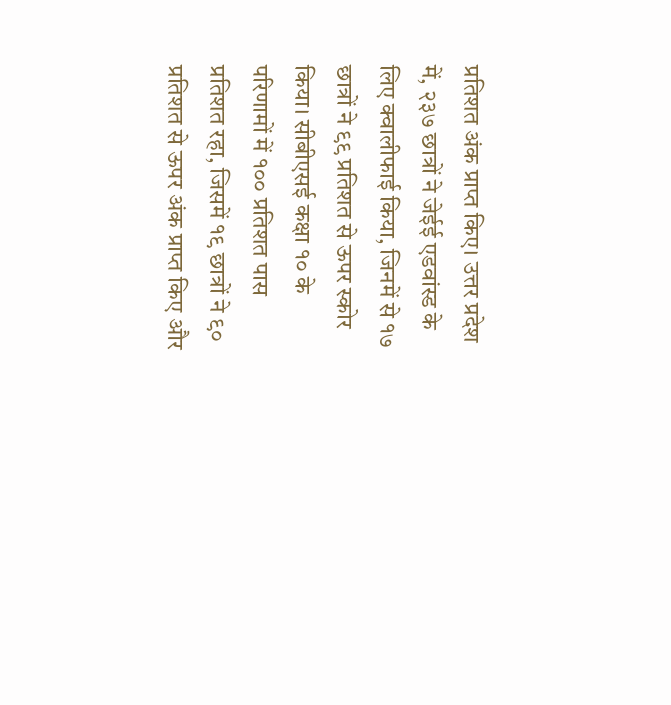प्रतिशत अंक प्राप्त किए। उत्तर प्रदेश में, २३७ छात्रों ने जेईई एडवांस्ड के लिए क्वालीफाई किया, जिनमें से १७ छात्रों ने ९९ प्रतिशत से ऊपर स्कोर किया। सीबीएसई कक्षा १० के परिणामों में १०० प्रतिशत पास प्रतिशत रहा, जिसमें १९ छात्रों ने ९० प्रतिशत से ऊपर अंक प्राप्त किए और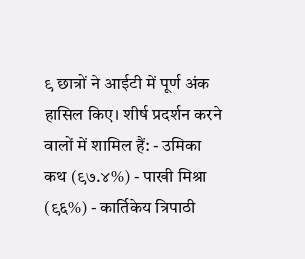९ छात्रों ने आईटी में पूर्ण अंक हासिल किए। शीर्ष प्रदर्शन करने वालों में शामिल हैं: - उमिका कथ (९७.४%) - पाखी मिश्रा (९६%) - कार्तिकेय त्रिपाठी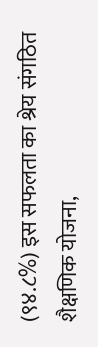(९४.८%) इस सफलता का श्रेय संगठित शैक्षणिक योजना,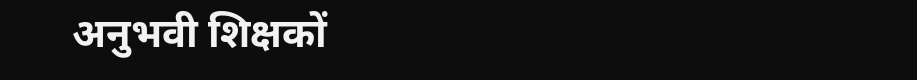अनुभवी शिक्षकों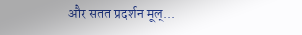और सतत प्रदर्शन मूल्...